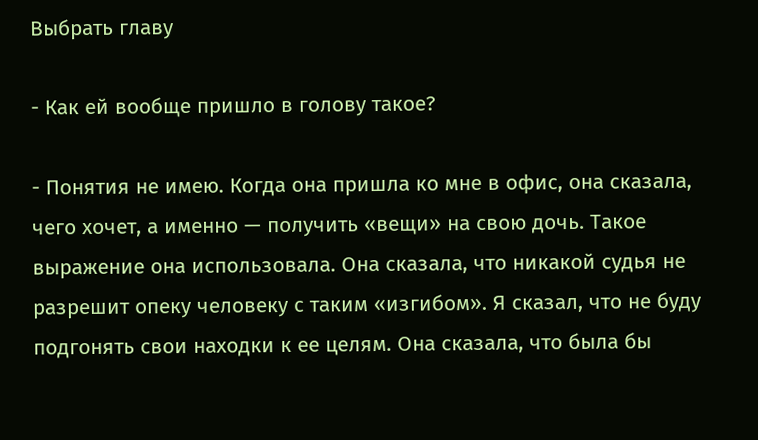Выбрать главу

- Как ей вообще пришло в голову такое?

- Понятия не имею. Когда она пришла ко мне в офис, она сказала, чего хочет, а именно — получить «вещи» на свою дочь. Такое выражение она использовала. Она сказала, что никакой судья не разрешит опеку человеку с таким «изгибом». Я сказал, что не буду подгонять свои находки к ее целям. Она сказала, что была бы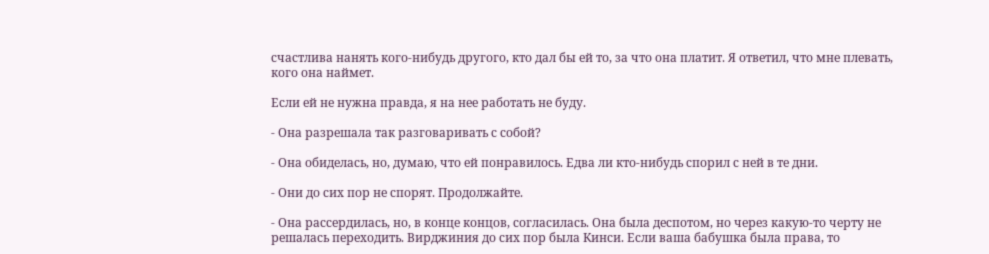счастлива нанять кого-нибудь другого, кто дал бы ей то, за что она платит. Я ответил, что мне плевать, кого она наймет.

Если ей не нужна правда, я на нее работать не буду.

- Она разрешала так разговаривать с собой?

- Она обиделась, но, думаю, что ей понравилось. Едва ли кто-нибудь спорил с ней в те дни.

- Они до сих пор не спорят. Продолжайте.

- Она рассердилась, но, в конце концов, согласилась. Она была деспотом, но через какую-то черту не решалась переходить. Вирджиния до сих пор была Кинси. Если ваша бабушка была права, то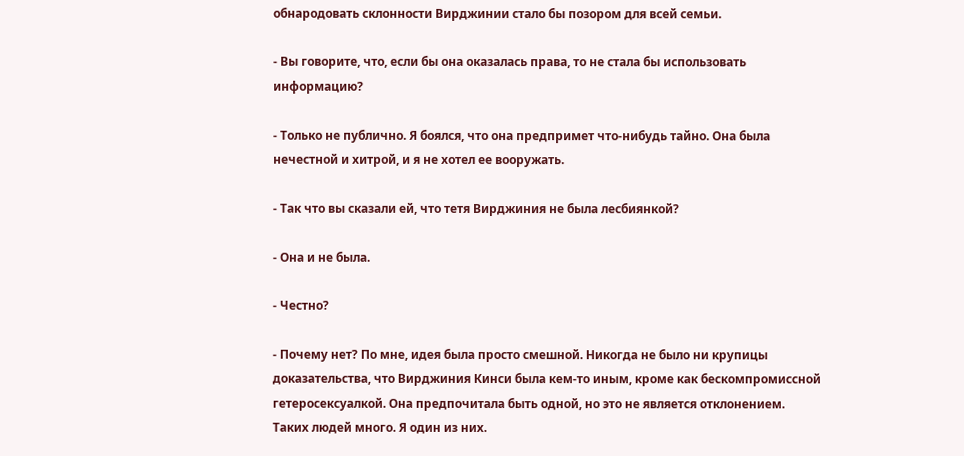обнародовать склонности Вирджинии стало бы позором для всей семьи.

- Вы говорите, что, если бы она оказалась права, то не стала бы использовать информацию?

- Только не публично. Я боялся, что она предпримет что-нибудь тайно. Она была нечестной и хитрой, и я не хотел ее вооружать.

- Так что вы сказали ей, что тетя Вирджиния не была лесбиянкой?

- Она и не была.

- Честно?

- Почему нет? По мне, идея была просто смешной. Никогда не было ни крупицы доказательства, что Вирджиния Кинси была кем-то иным, кроме как бескомпромиссной гетеросексуалкой. Она предпочитала быть одной, но это не является отклонением. Таких людей много. Я один из них.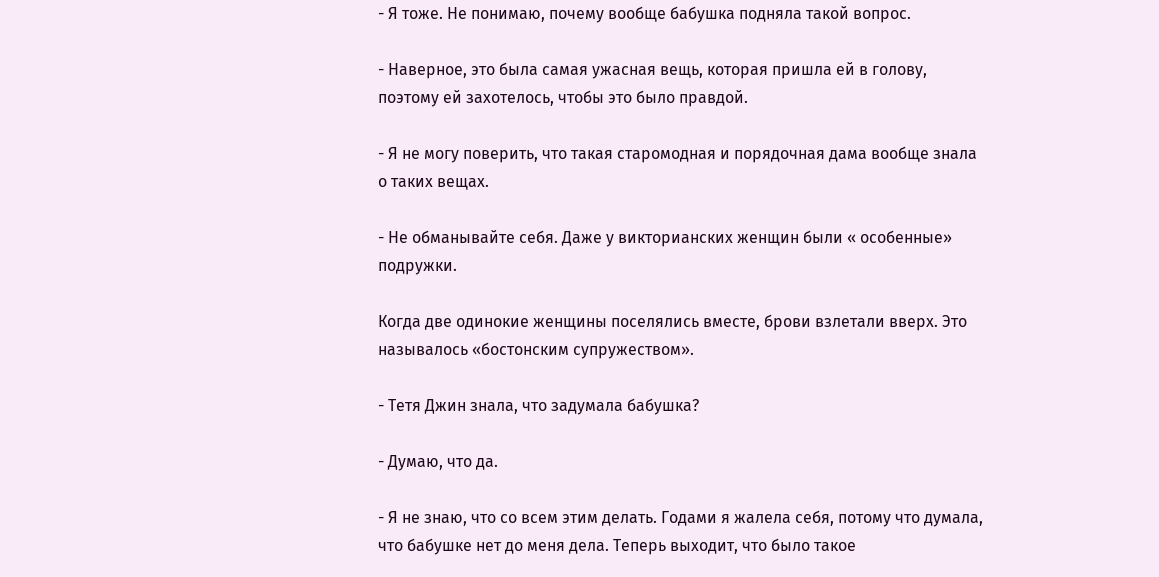- Я тоже. Не понимаю, почему вообще бабушка подняла такой вопрос.

- Наверное, это была самая ужасная вещь, которая пришла ей в голову, поэтому ей захотелось, чтобы это было правдой.

- Я не могу поверить, что такая старомодная и порядочная дама вообще знала о таких вещах.

- Не обманывайте себя. Даже у викторианских женщин были « особенные» подружки.

Когда две одинокие женщины поселялись вместе, брови взлетали вверх. Это называлось «бостонским супружеством».

- Тетя Джин знала, что задумала бабушка?

- Думаю, что да.

- Я не знаю, что со всем этим делать. Годами я жалела себя, потому что думала, что бабушке нет до меня дела. Теперь выходит, что было такое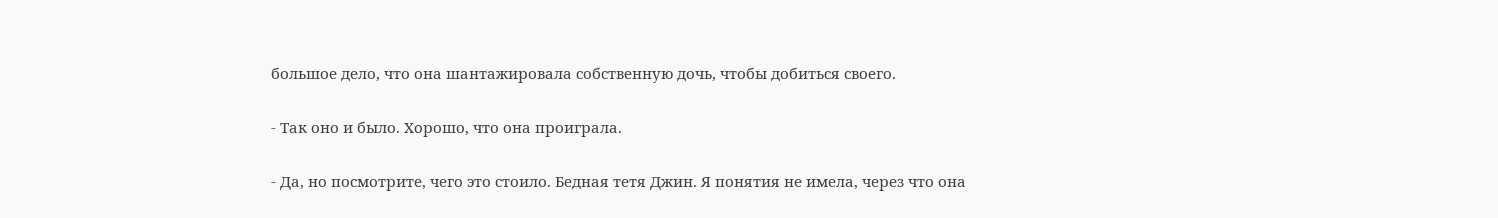большое дело, что она шантажировала собственную дочь, чтобы добиться своего.

- Так оно и было. Хорошо, что она проиграла.

- Да, но посмотрите, чего это стоило. Бедная тетя Джин. Я понятия не имела, через что она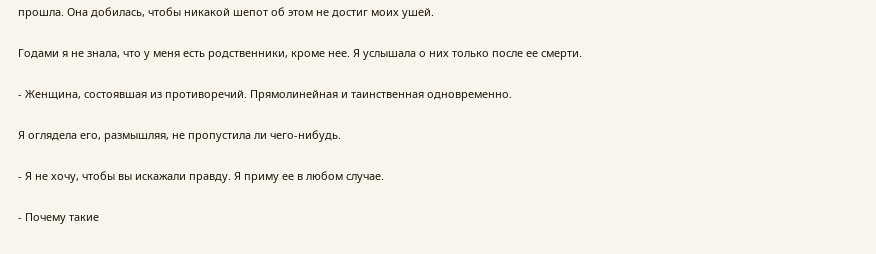прошла. Она добилась, чтобы никакой шепот об этом не достиг моих ушей.

Годами я не знала, что у меня есть родственники, кроме нее. Я услышала о них только после ее смерти.

- Женщина, состоявшая из противоречий. Прямолинейная и таинственная одновременно.

Я оглядела его, размышляя, не пропустила ли чего-нибудь.

- Я не хочу, чтобы вы искажали правду. Я приму ее в любом случае.

- Почему такие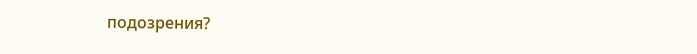подозрения?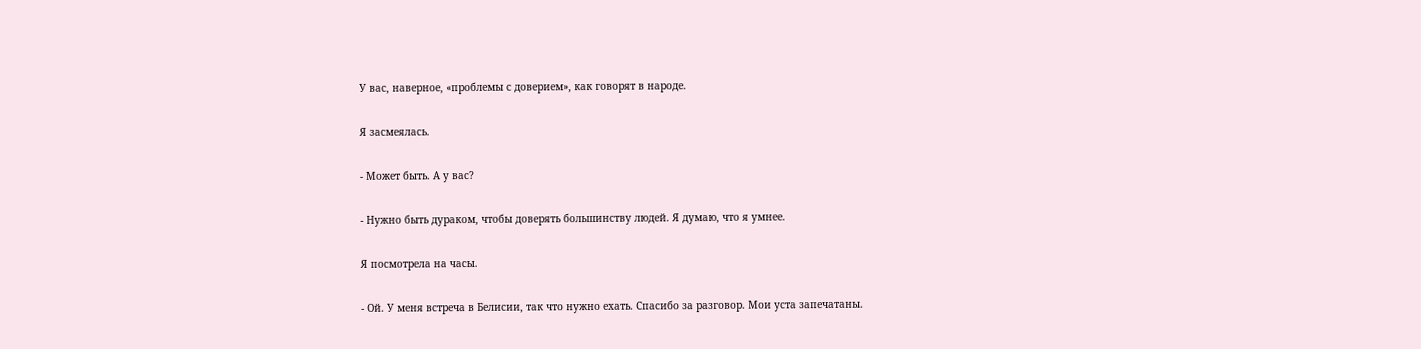У вас, наверное, «проблемы с доверием», как говорят в народе.

Я засмеялась.

- Может быть. А у вас?

- Нужно быть дураком, чтобы доверять большинству людей. Я думаю, что я умнее.

Я посмотрела на часы.

- Ой. У меня встреча в Белисии, так что нужно ехать. Спасибо за разговор. Мои уста запечатаны.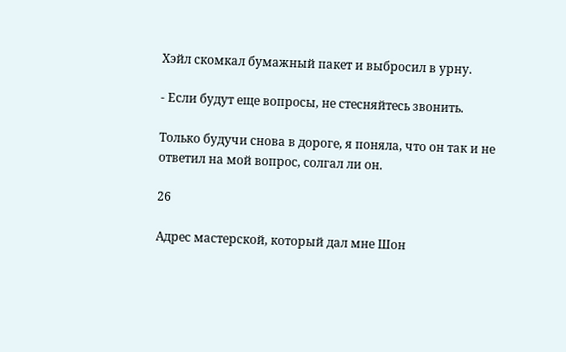Хэйл скомкал бумажный пакет и выбросил в урну.

- Если будут еще вопросы, не стесняйтесь звонить.

Только будучи снова в дороге, я поняла, что он так и не ответил на мой вопрос, солгал ли он.

26

Адрес мастерской, который дал мне Шон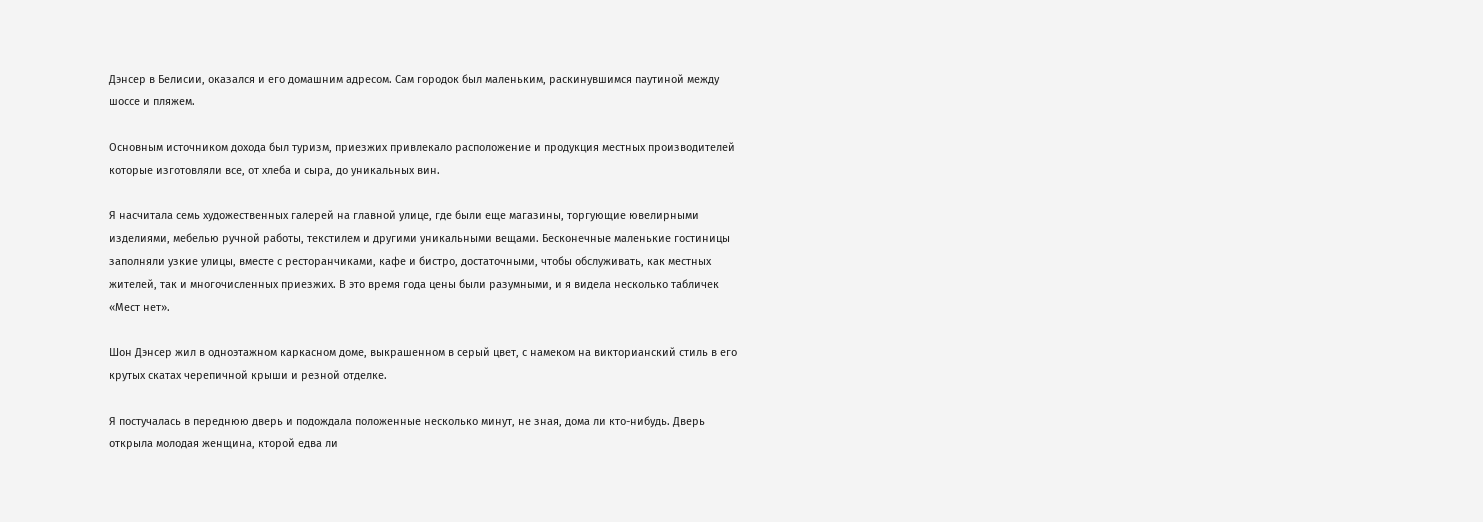Дэнсер в Белисии, оказался и его домашним адресом. Сам городок был маленьким, раскинувшимся паутиной между шоссе и пляжем.

Основным источником дохода был туризм, приезжих привлекало расположение и продукция местных производителей которые изготовляли все, от хлеба и сыра, до уникальных вин.

Я насчитала семь художественных галерей на главной улице, где были еще магазины, торгующие ювелирными изделиями, мебелью ручной работы, текстилем и другими уникальными вещами. Бесконечные маленькие гостиницы заполняли узкие улицы, вместе с ресторанчиками, кафе и бистро, достаточными, чтобы обслуживать, как местных жителей, так и многочисленных приезжих. В это время года цены были разумными, и я видела несколько табличек «Мест нет».

Шон Дэнсер жил в одноэтажном каркасном доме, выкрашенном в серый цвет, с намеком на викторианский стиль в его крутых скатах черепичной крыши и резной отделке.

Я постучалась в переднюю дверь и подождала положенные несколько минут, не зная, дома ли кто-нибудь. Дверь открыла молодая женщина, кторой едва ли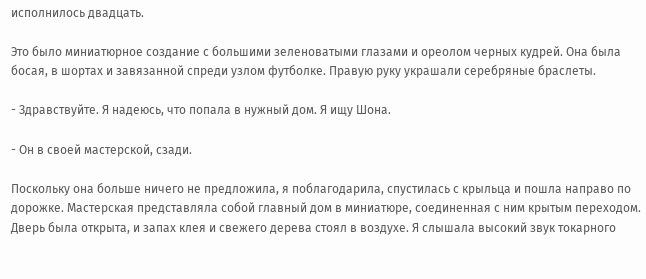исполнилось двадцать.

Это было миниатюрное создание с большими зеленоватыми глазами и ореолом черных кудрей. Она была босая, в шортах и завязанной спреди узлом футболке. Правую руку украшали серебряные браслеты.

- Здравствуйте. Я надеюсь, что попала в нужный дом. Я ищу Шона.

- Он в своей мастерской, сзади.

Поскольку она больше ничего не предложила, я поблагодарила, спустилась с крыльца и пошла направо по дорожке. Мастерская представляла собой главный дом в миниатюре, соединенная с ним крытым переходом. Дверь была открыта, и запах клея и свежего дерева стоял в воздухе. Я слышала высокий звук токарного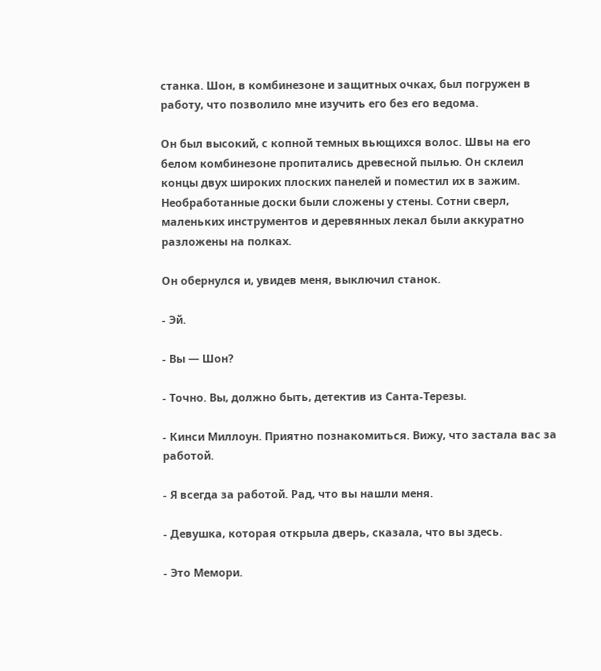станка. Шон, в комбинезоне и защитных очках, был погружен в работу, что позволило мне изучить его без его ведома.

Он был высокий, с копной темных вьющихся волос. Швы на его белом комбинезоне пропитались древесной пылью. Он склеил концы двух широких плоских панелей и поместил их в зажим. Необработанные доски были сложены у стены. Сотни сверл, маленьких инструментов и деревянных лекал были аккуратно разложены на полках.

Он обернулся и, увидев меня, выключил станок.

- Эй.

- Вы — Шон?

- Точно. Вы, должно быть, детектив из Санта-Терезы.

- Кинси Миллоун. Приятно познакомиться. Вижу, что застала вас за работой.

- Я всегда за работой. Рад, что вы нашли меня.

- Девушка, которая открыла дверь, сказала, что вы здесь.

- Это Мемори.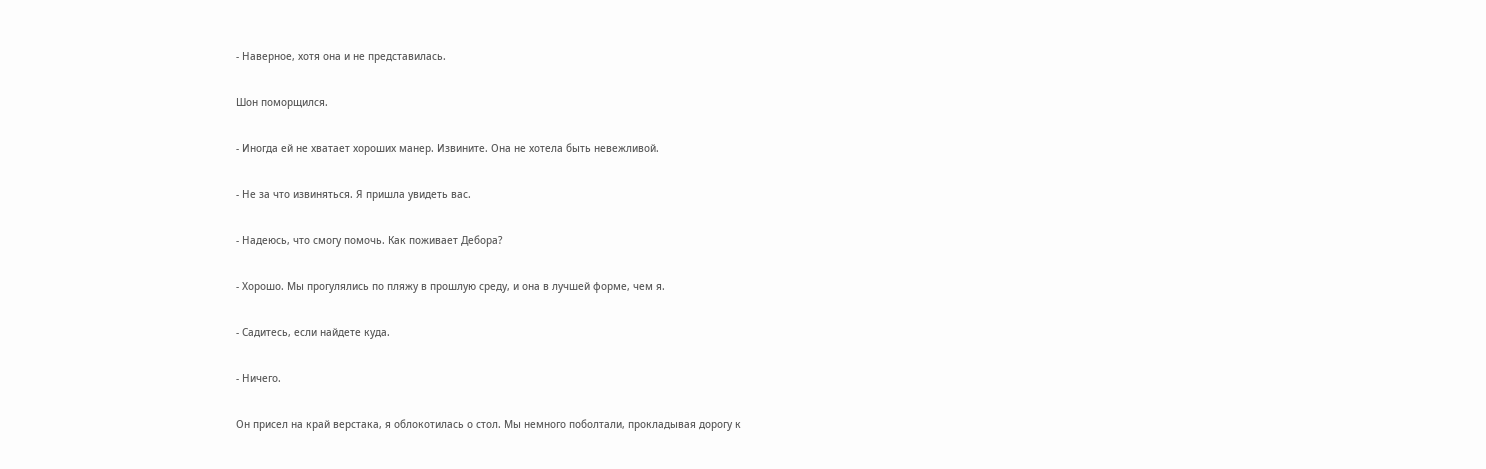- Наверное, хотя она и не представилась.

Шон поморщился.

- Иногда ей не хватает хороших манер. Извините. Она не хотела быть невежливой.

- Не за что извиняться. Я пришла увидеть вас.

- Надеюсь, что смогу помочь. Как поживает Дебора?

- Хорошо. Мы прогулялись по пляжу в прошлую среду, и она в лучшей форме, чем я.

- Садитесь, если найдете куда.

- Ничего.

Он присел на край верстака, я облокотилась о стол. Мы немного поболтали, прокладывая дорогу к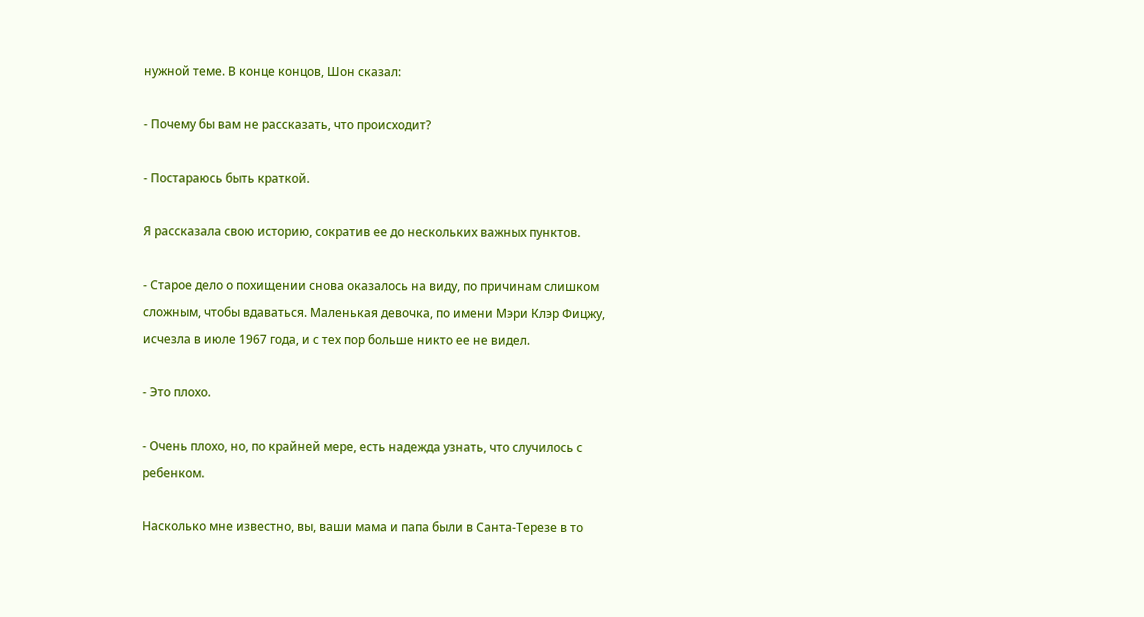нужной теме. В конце концов, Шон сказал:

- Почему бы вам не рассказать, что происходит?

- Постараюсь быть краткой.

Я рассказала свою историю, сократив ее до нескольких важных пунктов.

- Старое дело о похищении снова оказалось на виду, по причинам слишком сложным, чтобы вдаваться. Маленькая девочка, по имени Мэри Клэр Фицжу, исчезла в июле 1967 года, и с тех пор больше никто ее не видел.

- Это плохо.

- Очень плохо, но, по крайней мере, есть надежда узнать, что случилось с ребенком.

Насколько мне известно, вы, ваши мама и папа были в Санта-Терезе в то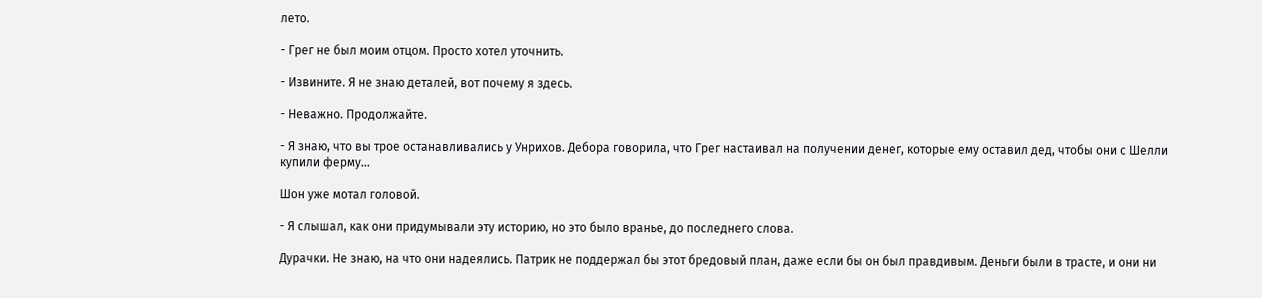лето.

- Грег не был моим отцом. Просто хотел уточнить.

- Извините. Я не знаю деталей, вот почему я здесь.

- Неважно. Продолжайте.

- Я знаю, что вы трое останавливались у Унрихов. Дебора говорила, что Грег настаивал на получении денег, которые ему оставил дед, чтобы они с Шелли купили ферму...

Шон уже мотал головой.

- Я слышал, как они придумывали эту историю, но это было вранье, до последнего слова.

Дурачки. Не знаю, на что они надеялись. Патрик не поддержал бы этот бредовый план, даже если бы он был правдивым. Деньги были в трасте, и они ни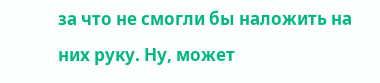за что не смогли бы наложить на них руку. Ну, может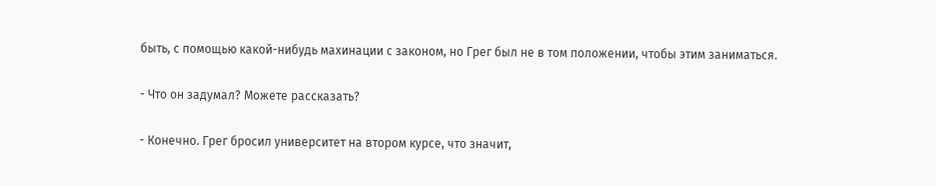быть, с помощью какой-нибудь махинации с законом, но Грег был не в том положении, чтобы этим заниматься.

- Что он задумал? Можете рассказать?

- Конечно. Грег бросил университет на втором курсе, что значит,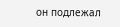он подлежал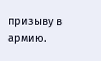призыву в армию.